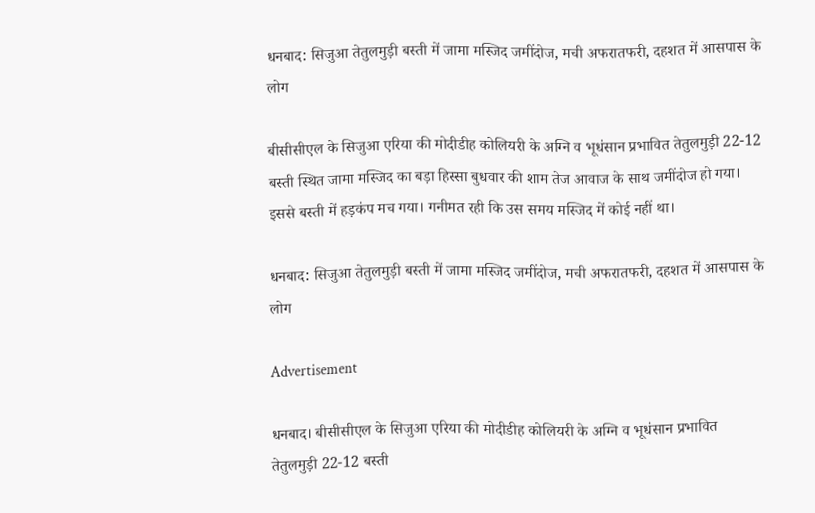धनबाद: सिजुआ तेतुलमुड़ी बस्ती में जामा मस्जिद जमींदोज, मची अफरातफरी, दहशत में आसपास के लोग

बीसीसीएल के सिजुआ एरिया की मोदीडीह कोलियरी के अग्नि व भूधंसान प्रभावित तेतुलमुड़ी 22-12 बस्ती स्थित जामा मस्जिद का बड़ा हिस्सा बुधवार की शाम तेज आवाज के साथ जमींदोज हो गया। इससे बस्ती में हड़कंप मच गया। गनीमत रही कि उस समय मस्जिद में कोई नहीं था।

धनबाद: सिजुआ तेतुलमुड़ी बस्ती में जामा मस्जिद जमींदोज, मची अफरातफरी, दहशत में आसपास के लोग

Advertisement

धनबाद। बीसीसीएल के सिजुआ एरिया की मोदीडीह कोलियरी के अग्नि व भूधंसान प्रभावित तेतुलमुड़ी 22-12 बस्ती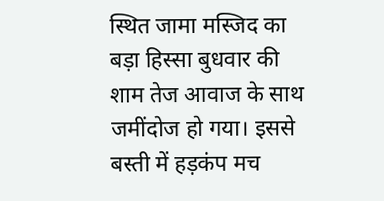स्थित जामा मस्जिद का बड़ा हिस्सा बुधवार की शाम तेज आवाज के साथ जमींदोज हो गया। इससे बस्ती में हड़कंप मच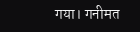गया। गनीमत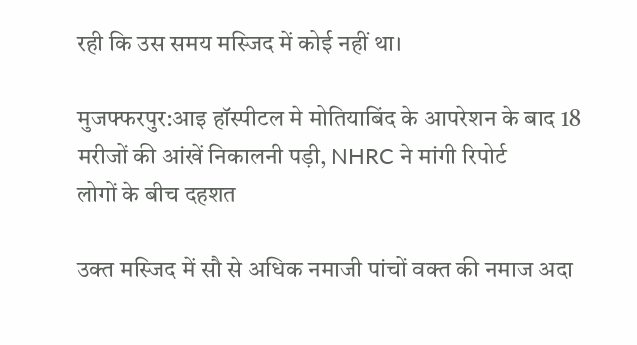रही कि उस समय मस्जिद में कोई नहीं था।

मुजफ्फरपुर:आइ हॉस्पीटल मे मोतियाबिंद के आपरेशन के बाद 18 मरीजों की आंखें निकालनी पड़ी, NHRC ने मांगी रिपोर्ट
लोगों के बीच दहशत

उक्त मस्जिद में सौ से अधिक नमाजी पांचों वक्त की नमाज अदा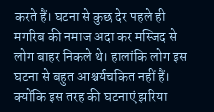करते हैं। घटना से कुछ देर पहले ही मगरिब की नमाज अदा कर मस्जिद से लोग बाहर निकले थे। हालांकि लोग इस घटना से बहुत आश्चर्यचकित नहीं हैं। क्योंकि इस तरह की घटनाएं झरिया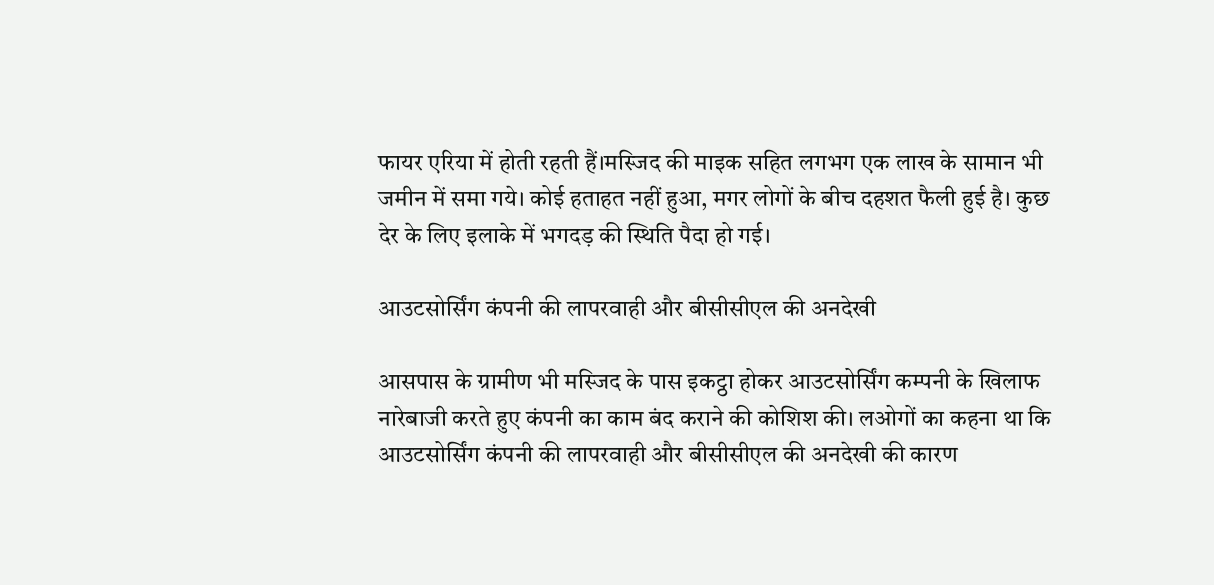फायर एरिया में होती रहती हैं।मस्जिद की माइक सहित लगभग एक लाख के सामान भी जमीन में समा गये। कोई हताहत नहीं हुआ, मगर लोगों के बीच दहशत फैली हुई है। कुछ देर के लिए इलाके में भगदड़ की स्थिति पैदा हो गई।

आउटसोर्सिंग कंपनी की लापरवाही और बीसीसीएल की अनदेखी

आसपास के ग्रामीण भी मस्जिद के पास इकट्ठा होकर आउटसोर्सिंग कम्पनी के खिलाफ नारेबाजी करते हुए कंपनी का काम बंद कराने की कोशिश की। लओगों का कहना था कि आउटसोर्सिंग कंपनी की लापरवाही और बीसीसीएल की अनदेखी की कारण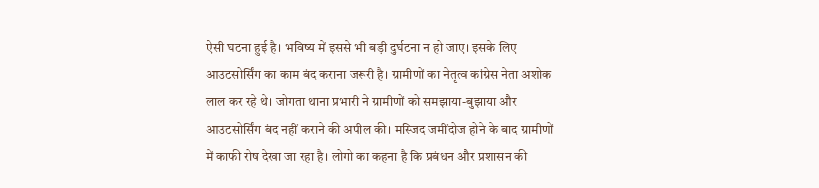ऐसी घटना हुई है। भविष्य में इससे भी बड़ी दुर्घटना न हो जाए। इसके लिए आउटसोर्सिंग का काम बंद कराना जरूरी है। ग्रामीणों का नेतृत्व कांग्रेस नेता अशोक लाल कर रहे थे। जोगता थाना प्रभारी ने ग्रामीणों को समझाया-बुझाया और आउटसोर्सिंग बंद नहीं कराने की अपील की। मस्जिद जमींदोज होने के बाद ग्रामीणों में काफी रोष देखा जा रहा है। लोगो का कहना है कि प्रबंधन और प्रशासन की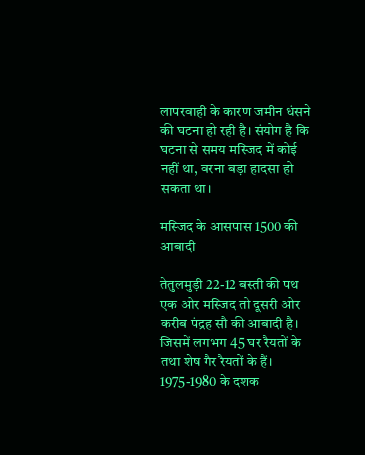लापरवाही के कारण जमीन धंसने की घटना हो रही है। संयोग है कि घटना से समय मस्जिद में कोई नहीं था, वरना बड़ा हादसा हो सकता था।

मस्जिद के आसपास 1500 की आबादी

तेतुलमुड़ी 22-12 बस्ती की पथ एक ओर मस्जिद तो दूसरी ओर करीब पंद्रह सौ की आबादी है। जिसमें लगभग 45 घर रैयतों के तथा शेष गैर रैयतों के हैं। 1975-1980 के दशक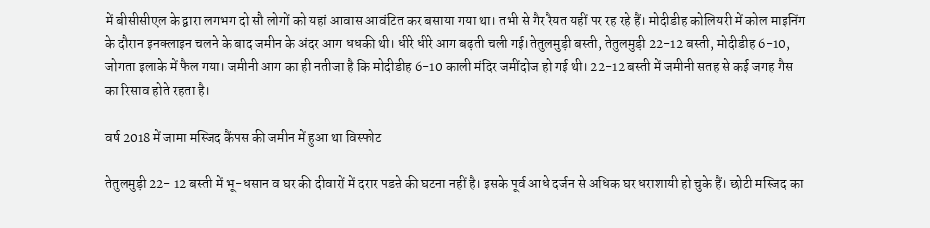में बीसीसीएल के द्वारा लगभग दो सौ लोगों को यहां आवास आवंटित कर बसाया गया था। तभी से गैर रैयत यहीं पर रह रहे हैं। मोदीडीह कोलियरी में कोल माइनिंग के दौरान इनक्लाइन चलने के बाद जमीन के अंदर आग धधकी थी। धीरे धीरे आग बढ़ती चली गई।तेतुलमुड़ी बस्ती, तेतुलमुड़ी 22-12 बस्ती, मोदीडीह 6-10, जोगता इलाके में फैल गया। जमीनी आग का ही नतीजा है कि मोदीडीह 6-10 काली मंदिर जमींदोज हो गई थी। 22-12 बस्ती में जमीनी सतह से कई जगह गैस का रिसाव होते रहता है।

वर्ष 2018 में जामा मस्जिद कैंपस की जमीन में हुआ था विस्फोट

तेतुलमुड़ी 22- 12 बस्ती में भू-धसान व घर की दीवारों में दरार पडऩे की घटना नहीं है। इसके पूर्व आधे दर्जन से अधिक घर धराशायी हो चुके हैं। छोटी मस्जिद का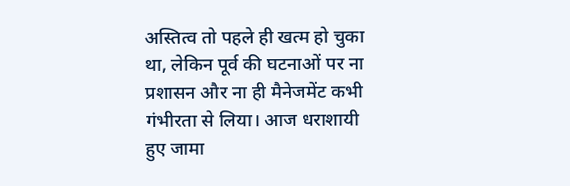अस्तित्व तो पहले ही खत्म हो चुका था, लेकिन पूर्व की घटनाओं पर ना प्रशासन और ना ही मैनेजमेंट कभी गंभीरता से लिया। आज धराशायी हुए जामा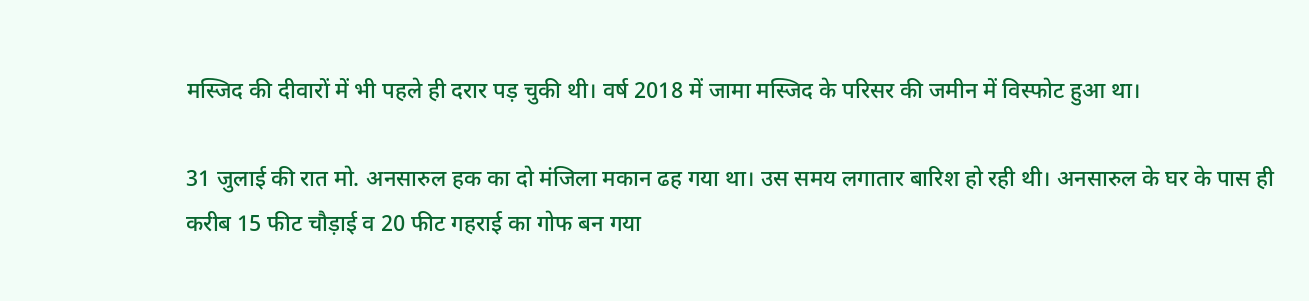मस्जिद की दीवारों में भी पहले ही दरार पड़ चुकी थी। वर्ष 2018 में जामा मस्जिद के परिसर की जमीन में विस्फोट हुआ था।

31 जुलाई की रात मो. अनसारुल हक का दो मंजिला मकान ढह गया था। उस समय लगातार बारिश हो रही थी। अनसारुल के घर के पास ही करीब 15 फीट चौड़ाई व 20 फीट गहराई का गोफ बन गया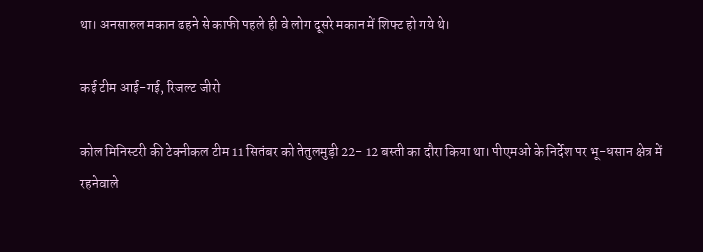था। अनसारुल मकान ढहने से काफी पहले ही वे लोग दूसरे मकान में शिफ्ट हो गये थे।

कई टीम आई-गई, रिजल्ट जीरो

कोल मिनिस्टरी की टेक्नीकल टीम 11 सितंबर को तेतुलमुड़ी 22- 12 बस्ती का दौरा किया था। पीएमओ के निर्देश पर भू-धसान क्षेत्र में रहनेवाले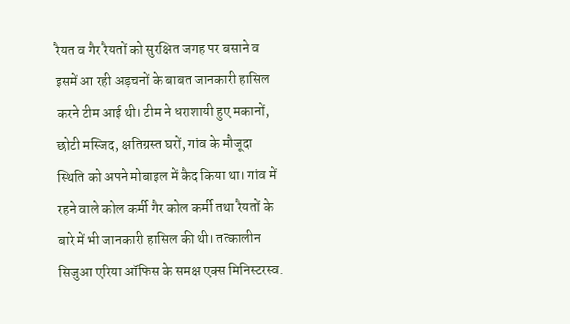रैयत व गैर रैयतों को सुरक्षित जगह पर बसाने व इसमें आ रही अड़चनों के बाबत जानकारी हासिल करने टीम आई थी। टीम ने धराशायी हुए मकानों, छोटी मस्जिद, क्षतिग्रस्त घरों, गांव के मौजूदा स्थिति को अपने मोबाइल में कैद किया था। गांव में रहने वाले कोल कर्मी गैर कोल कर्मी तथा रैयतों के बारे में भी जानकारी हासिल की थी। तत्कालीन सिजुआ एरिया ऑफिस के समक्ष एक्स मिनिस्टरस्व.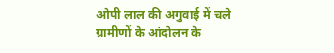ओपी लाल की अगुवाई में चले ग्रामीणों के आंदोलन के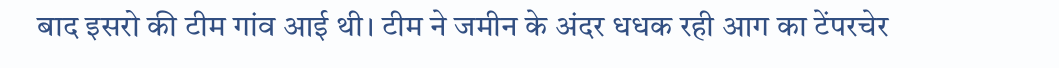बाद इसरो की टीम गांव आई थी। टीम ने जमीन के अंदर धधक रही आग का टेंपरचेर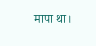मापा था।